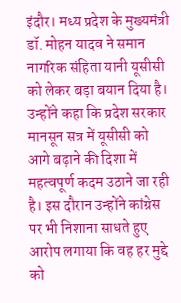इंदौर। मध्य प्रदेश के मुख्यमंत्री डॉ. मोहन यादव ने समान नागरिक संहिता यानी यूसीसी को लेकर बड़ा बयान दिया है। उन्होंने कहा कि प्रदेश सरकार मानसून सत्र में यूसीसी को आगे बढ़ाने की दिशा में महत्वपूर्ण कदम उठाने जा रही है। इस दौरान उन्होंने कांग्रेस पर भी निशाना साधते हुए आरोप लगाया कि वह हर मुद्दे को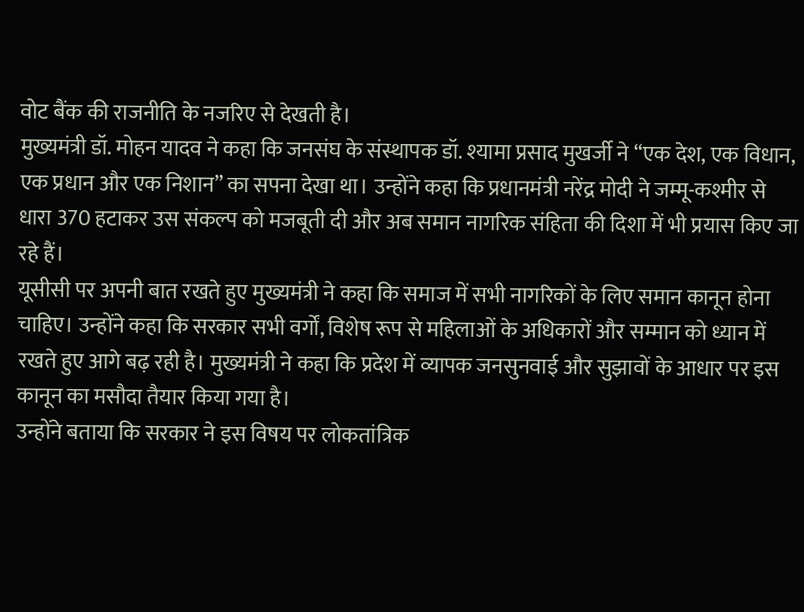वोट बैंक की राजनीति के नजरिए से देखती है।
मुख्यमंत्री डॉ. मोहन यादव ने कहा कि जनसंघ के संस्थापक डॉ. श्यामा प्रसाद मुखर्जी ने “एक देश, एक विधान, एक प्रधान और एक निशान” का सपना देखा था। उन्होंने कहा कि प्रधानमंत्री नरेंद्र मोदी ने जम्मू-कश्मीर से धारा 370 हटाकर उस संकल्प को मजबूती दी और अब समान नागरिक संहिता की दिशा में भी प्रयास किए जा रहे हैं।
यूसीसी पर अपनी बात रखते हुए मुख्यमंत्री ने कहा कि समाज में सभी नागरिकों के लिए समान कानून होना चाहिए। उन्होंने कहा कि सरकार सभी वर्गों, विशेष रूप से महिलाओं के अधिकारों और सम्मान को ध्यान में रखते हुए आगे बढ़ रही है। मुख्यमंत्री ने कहा कि प्रदेश में व्यापक जनसुनवाई और सुझावों के आधार पर इस कानून का मसौदा तैयार किया गया है।
उन्होंने बताया कि सरकार ने इस विषय पर लोकतांत्रिक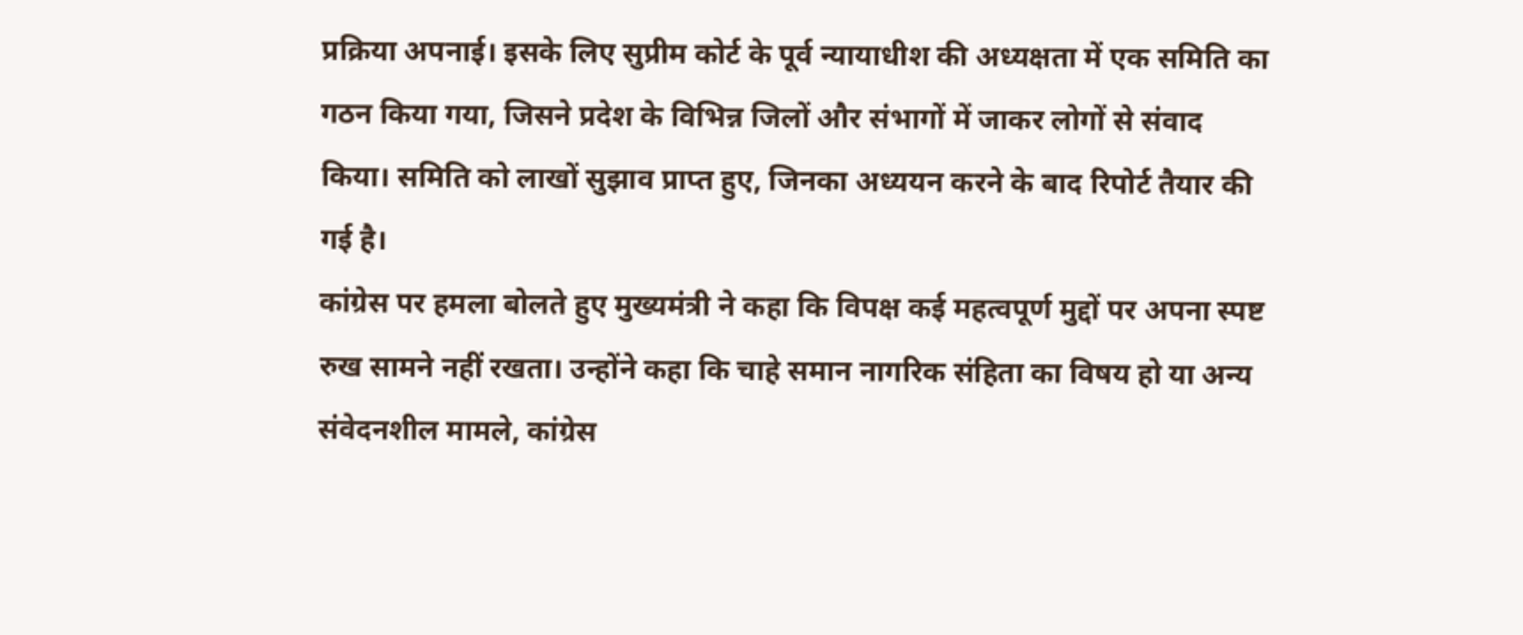प्रक्रिया अपनाई। इसके लिए सुप्रीम कोर्ट के पूर्व न्यायाधीश की अध्यक्षता में एक समिति का गठन किया गया, जिसने प्रदेश के विभिन्न जिलों और संभागों में जाकर लोगों से संवाद किया। समिति को लाखों सुझाव प्राप्त हुए, जिनका अध्ययन करने के बाद रिपोर्ट तैयार की गई है।
कांग्रेस पर हमला बोलते हुए मुख्यमंत्री ने कहा कि विपक्ष कई महत्वपूर्ण मुद्दों पर अपना स्पष्ट रुख सामने नहीं रखता। उन्होंने कहा कि चाहे समान नागरिक संहिता का विषय हो या अन्य संवेदनशील मामले, कांग्रेस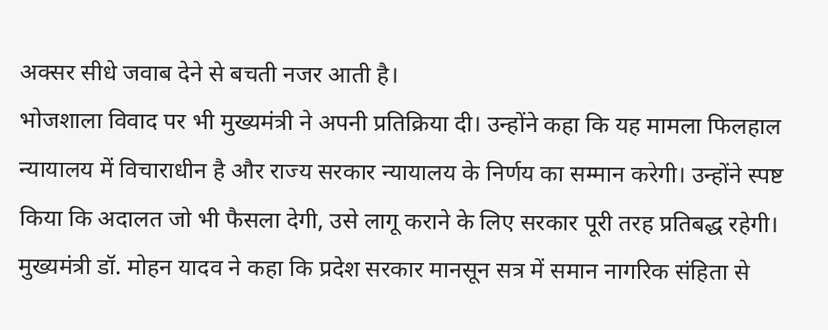अक्सर सीधे जवाब देने से बचती नजर आती है।
भोजशाला विवाद पर भी मुख्यमंत्री ने अपनी प्रतिक्रिया दी। उन्होंने कहा कि यह मामला फिलहाल न्यायालय में विचाराधीन है और राज्य सरकार न्यायालय के निर्णय का सम्मान करेगी। उन्होंने स्पष्ट किया कि अदालत जो भी फैसला देगी, उसे लागू कराने के लिए सरकार पूरी तरह प्रतिबद्ध रहेगी।
मुख्यमंत्री डॉ. मोहन यादव ने कहा कि प्रदेश सरकार मानसून सत्र में समान नागरिक संहिता से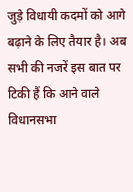जुड़े विधायी कदमों को आगे बढ़ाने के लिए तैयार है। अब सभी की नजरें इस बात पर टिकी हैं कि आने वाले विधानसभा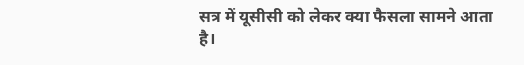सत्र में यूसीसी को लेकर क्या फैसला सामने आता है।